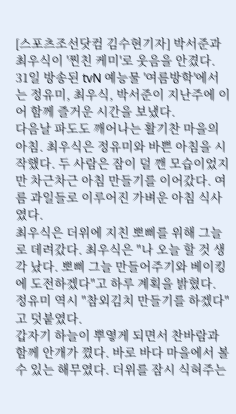[스포츠조선닷컴 김수현기자] 박서준과 최우식이 '찐친 케미'로 웃음을 안겼다.
31일 방송된 tvN 예능물 '여름방학'에서는 정유미, 최우식, 박서준이 지난주에 이어 함께 즐거운 시간을 보냈다.
다음날 파도도 깨어나는 활기찬 마을의 아침. 최우식은 정유미와 바쁜 아침을 시작했다. 두 사람은 잠이 덜 깬 모습이었지만 차근차근 아침 만들기를 이어갔다. 여름 과일들로 이루어진 가벼운 아침 식사였다.
최우식은 더위에 지친 뽀삐를 위해 그늘로 데려갔다. 최우식은 "나 오늘 할 것 생각 났다. 뽀삐 그늘 만들어주기와 베이킹에 도전하겠다"고 하루 계획을 밝혔다. 정유미 역시 "참외김치 만들기를 하겠다"고 덧붙였다.
갑자기 하늘이 뿌옇게 되면서 찬바람과 함께 안개가 꼈다. 바로 바다 마을에서 볼 수 있는 해무였다. 더위를 잠시 식혀주는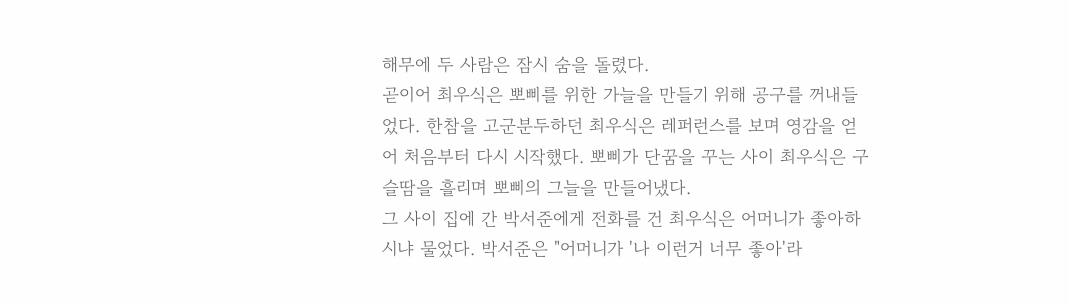해무에 두 사람은 잠시 숨을 돌렸다.
곧이어 최우식은 뽀삐를 위한 가늘을 만들기 위해 공구를 꺼내들었다. 한참을 고군분두하던 최우식은 레퍼런스를 보며 영감을 얻어 처음부터 다시 시작했다. 뽀삐가 단꿈을 꾸는 사이 최우식은 구슬땀을 흘리며 뽀삐의 그늘을 만들어냈다.
그 사이 집에 간 박서준에게 전화를 건 최우식은 어머니가 좋아하시냐 물었다. 박서준은 "어머니가 '나 이런거 너무 좋아'라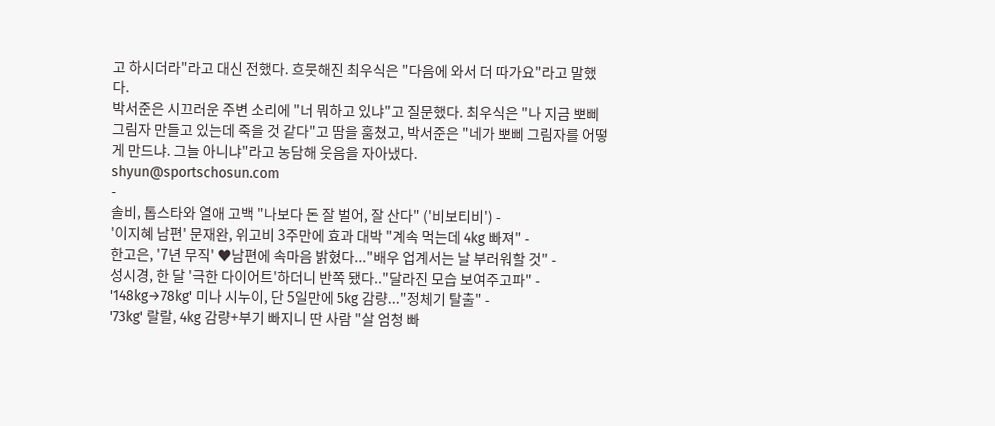고 하시더라"라고 대신 전했다. 흐뭇해진 최우식은 "다음에 와서 더 따가요"라고 말했다.
박서준은 시끄러운 주변 소리에 "너 뭐하고 있냐"고 질문했다. 최우식은 "나 지금 뽀삐 그림자 만들고 있는데 죽을 것 같다"고 땀을 훔쳤고, 박서준은 "네가 뽀삐 그림자를 어떻게 만드냐. 그늘 아니냐"라고 농담해 웃음을 자아냈다.
shyun@sportschosun.com
-
솔비, 톱스타와 열애 고백 "나보다 돈 잘 벌어, 잘 산다" ('비보티비') -
'이지혜 남편' 문재완, 위고비 3주만에 효과 대박 "계속 먹는데 4kg 빠져" -
한고은, '7년 무직' ♥남편에 속마음 밝혔다..."배우 업계서는 날 부러워할 것" -
성시경, 한 달 '극한 다이어트'하더니 반쪽 됐다.."달라진 모습 보여주고파" -
'148kg→78kg' 미나 시누이, 단 5일만에 5kg 감량..."정체기 탈출" -
'73kg' 랄랄, 4kg 감량+부기 빠지니 딴 사람 "살 엄청 빠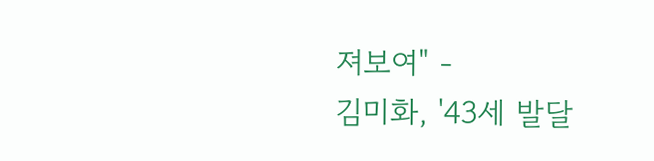져보여" -
김미화, '43세 발달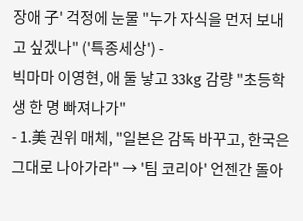장애 子' 걱정에 눈물 "누가 자식을 먼저 보내고 싶겠나" ('특종세상') -
빅마마 이영현, 애 둘 낳고 33kg 감량 "초등학생 한 명 빠져나가"
- 1.美 권위 매체, "일본은 감독 바꾸고, 한국은 그대로 나아가라" → '팀 코리아' 언젠간 돌아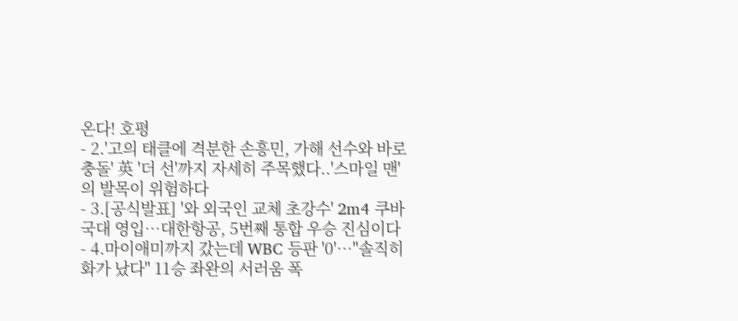온다! 호평
- 2.'고의 태클에 격분한 손흥민, 가해 선수와 바로 충돌' 英 '더 선'까지 자세히 주목했다..'스마일 맨'의 발목이 위험하다
- 3.[공식발표] '와 외국인 교체 초강수' 2m4 쿠바 국대 영입…대한항공, 5번째 통합 우승 진심이다
- 4.마이애미까지 갔는데 WBC 등판 '0'…"솔직히 화가 났다" 11승 좌완의 서러움 폭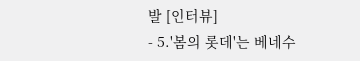발 [인터뷰]
- 5.'봄의 롯데'는 베네수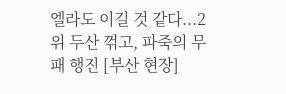엘라도 이길 것 같다...2위 두산 꺾고, 파죽의 무패 행진 [부산 현장]